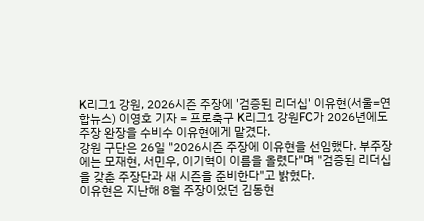K리그1 강원, 2026시즌 주장에 '검증된 리더십' 이유현(서울=연합뉴스) 이영호 기자 = 프로축구 K리그1 강원FC가 2026년에도 주장 완장을 수비수 이유현에게 맡겼다.
강원 구단은 26일 "2026시즌 주장에 이유현을 선임했다. 부주장에는 모재현, 서민우, 이기혁이 이름을 올렸다"며 "검증된 리더십을 갖춘 주장단과 새 시즌을 준비한다"고 밝혔다.
이유현은 지난해 8월 주장이었던 김동현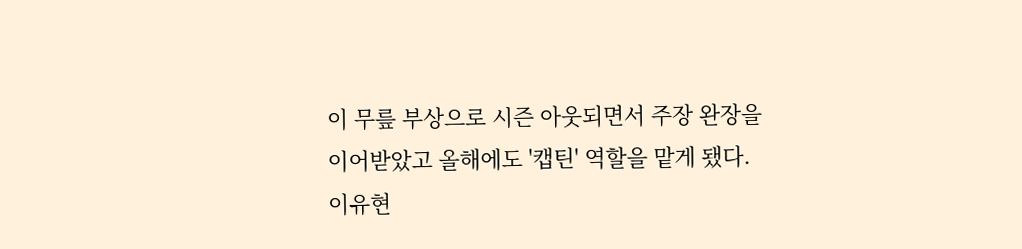이 무릎 부상으로 시즌 아웃되면서 주장 완장을 이어받았고 올해에도 '캡틴' 역할을 맡게 됐다.
이유현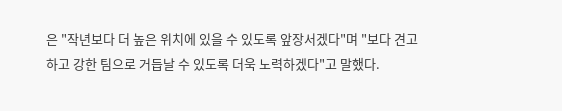은 "작년보다 더 높은 위치에 있을 수 있도록 앞장서겠다"며 "보다 견고하고 강한 팀으로 거듭날 수 있도록 더욱 노력하겠다"고 말했다.